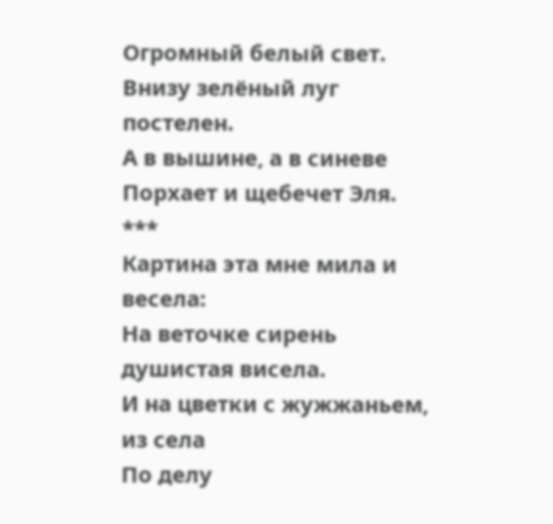Огромный белый свет.
Внизу зелёный луг постелен.
А в вышине, а в синеве
Порхает и щебечет Эля.
***
Картина эта мне мила и весела:
На веточке сирень душистая висела.
И на цветки с жужжаньем, из села
По делу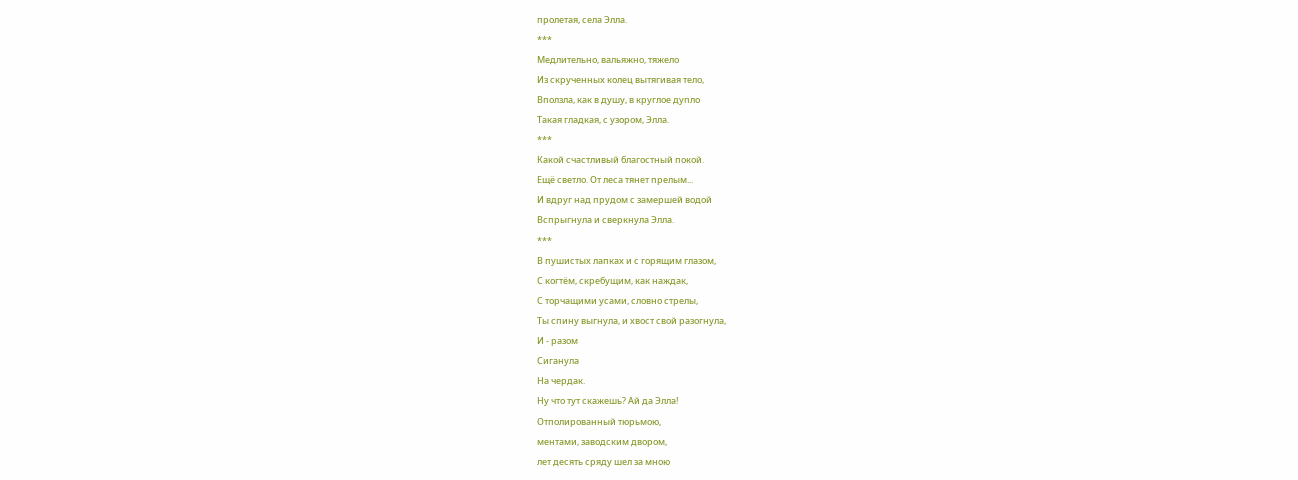пролетая, села Элла.
***
Медлительно, вальяжно, тяжело
Из скрученных колец вытягивая тело,
Вползла, как в душу, в круглое дупло
Такая гладкая, с узором, Элла.
***
Какой счастливый благостный покой.
Ещё светло. От леса тянет прелым...
И вдруг над прудом с замершей водой
Вспрыгнула и сверкнула Элла.
***
В пушистых лапках и с горящим глазом,
С когтём, скребущим, как наждак,
С торчащими усами, словно стрелы,
Ты спину выгнула, и хвост свой разогнула,
И - разом
Сиганула
На чердак.
Ну что тут скажешь? Ай да Элла!
Отполированный тюрьмою,
ментами, заводским двором,
лет десять сряду шел за мною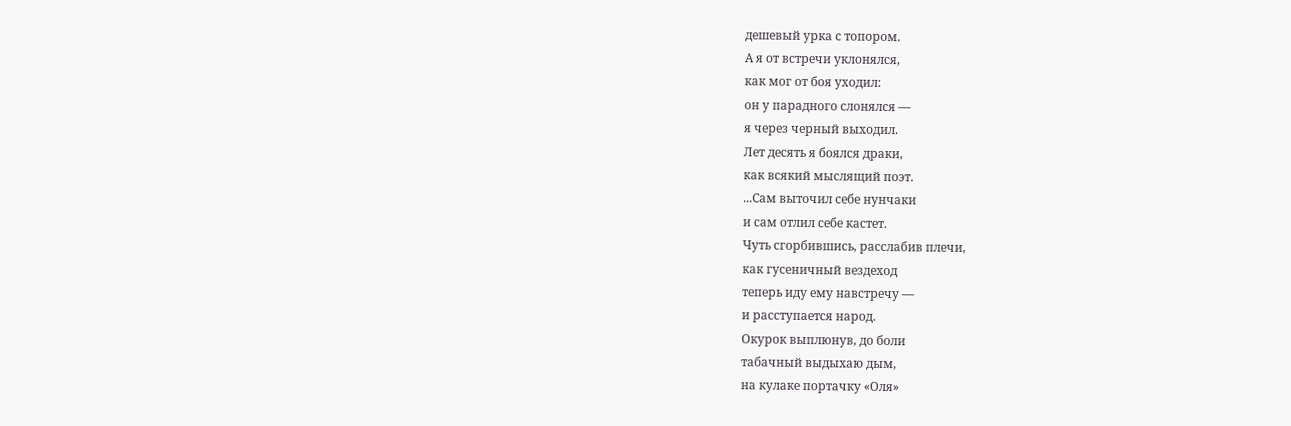дешевый урка с топором.
А я от встречи уклонялся,
как мог от боя уходил:
он у парадного слонялся —
я через черный выходил.
Лет десять я боялся драки,
как всякий мыслящий поэт.
...Сам выточил себе нунчаки
и сам отлил себе кастет.
Чуть сгорбившись, расслабив плечи,
как гусеничный вездеход
теперь иду ему навстречу —
и расступается народ.
Окурок выплюнув, до боли
табачный выдыхаю дым,
на кулаке портачку «Оля»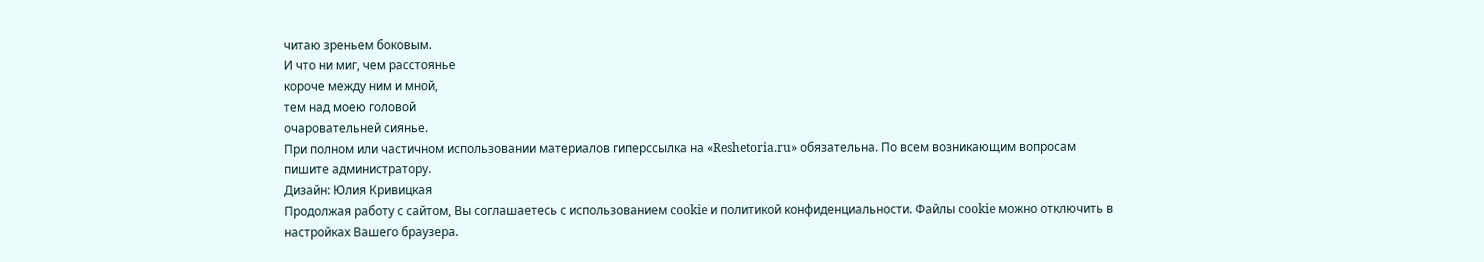читаю зреньем боковым.
И что ни миг, чем расстоянье
короче между ним и мной,
тем над моею головой
очаровательней сиянье.
При полном или частичном использовании материалов гиперссылка на «Reshetoria.ru» обязательна. По всем возникающим вопросам пишите администратору.
Дизайн: Юлия Кривицкая
Продолжая работу с сайтом, Вы соглашаетесь с использованием cookie и политикой конфиденциальности. Файлы cookie можно отключить в настройках Вашего браузера.